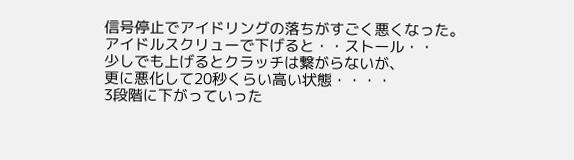信号停止でアイドリングの落ちがすごく悪くなった。
アイドルスクリューで下げると・・ストール・・
少しでも上げるとクラッチは繋がらないが、
更に悪化して20秒くらい高い状態・・・・
3段階に下がっていった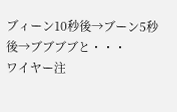ブィーン10秒後→ブーン5秒後→ブブブブと・・・
ワイヤー注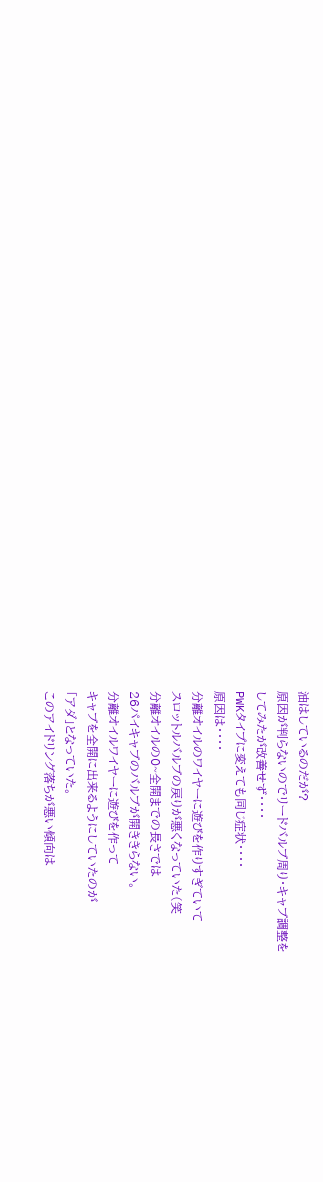油はしているのだが?
原因が判らないのでリードバルブ周り・キャブ調整を
してみたが改善せず・・・・
PWKタイプに変えても同じ症状・・・・
原因は・・・・
分離オイルのワイヤーに遊びを作りすぎていて
スロットルバルブの戻りが悪くなっていた(笑
分離オイルの0~全開までの長さでは
26パイキャブのバルブが開ききらない。
分離オイルワイヤーに遊びを作って
キャブを全開に出来るようにしていたのが
「アダ」となっていた。
このアイドリング落ちが悪い傾向は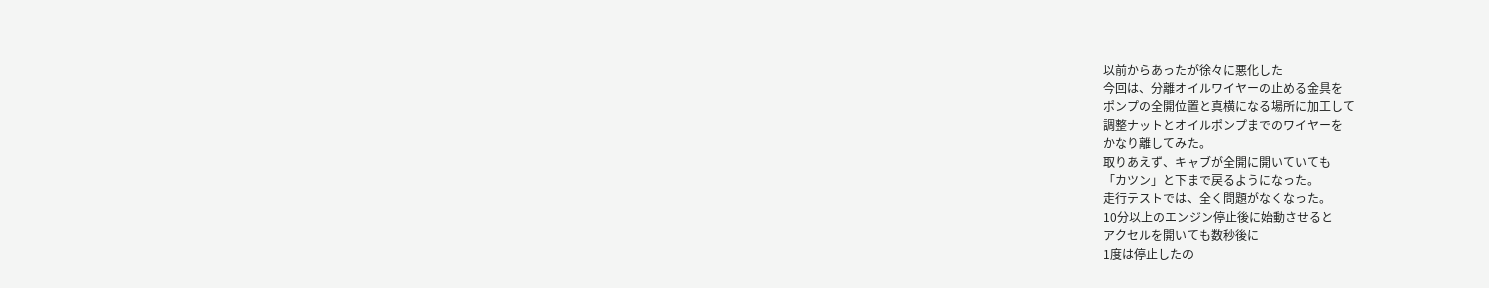以前からあったが徐々に悪化した
今回は、分離オイルワイヤーの止める金具を
ポンプの全開位置と真横になる場所に加工して
調整ナットとオイルポンプまでのワイヤーを
かなり離してみた。
取りあえず、キャブが全開に開いていても
「カツン」と下まで戻るようになった。
走行テストでは、全く問題がなくなった。
10分以上のエンジン停止後に始動させると
アクセルを開いても数秒後に
1度は停止したの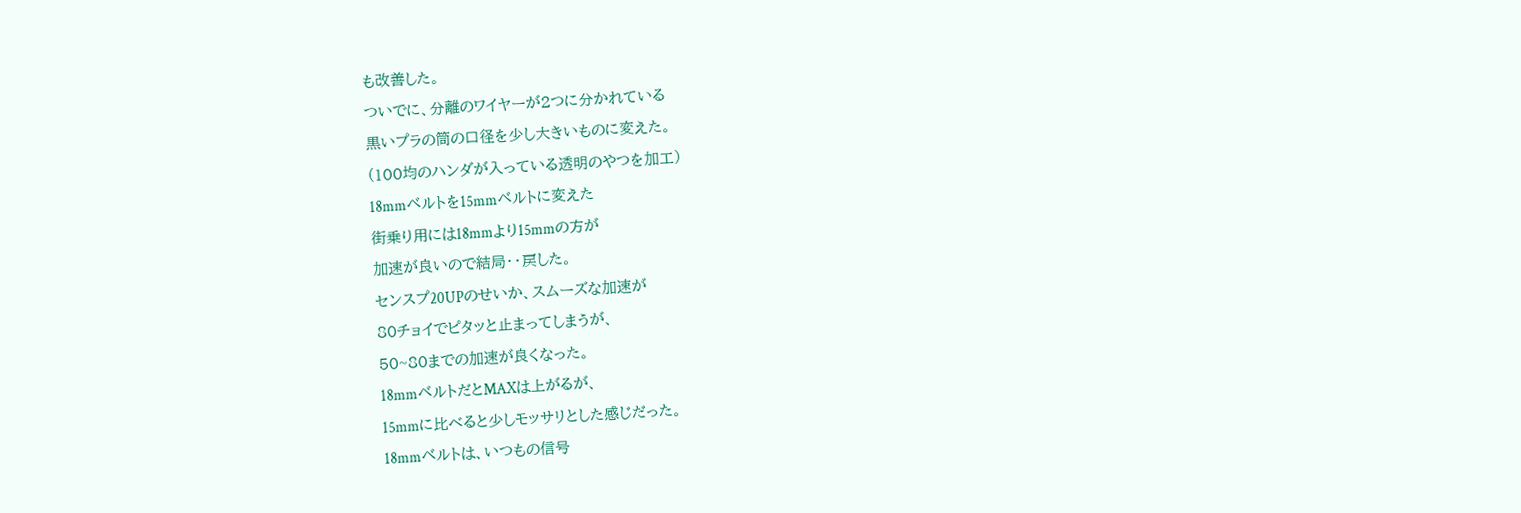も改善した。
ついでに、分離のワイヤーが2つに分かれている
黒いプラの筒の口径を少し大きいものに変えた。
(100均のハンダが入っている透明のやつを加工)
18mmベルトを15mmベルトに変えた
街乗り用には18mmより15mmの方が
加速が良いので結局・・戻した。
センスプ20UPのせいか、スムーズな加速が
80チョイでピタッと止まってしまうが、
50~80までの加速が良くなった。
18mmベルトだとMAXは上がるが、
15mmに比べると少しモッサリとした感じだった。
18mmベルトは、いつもの信号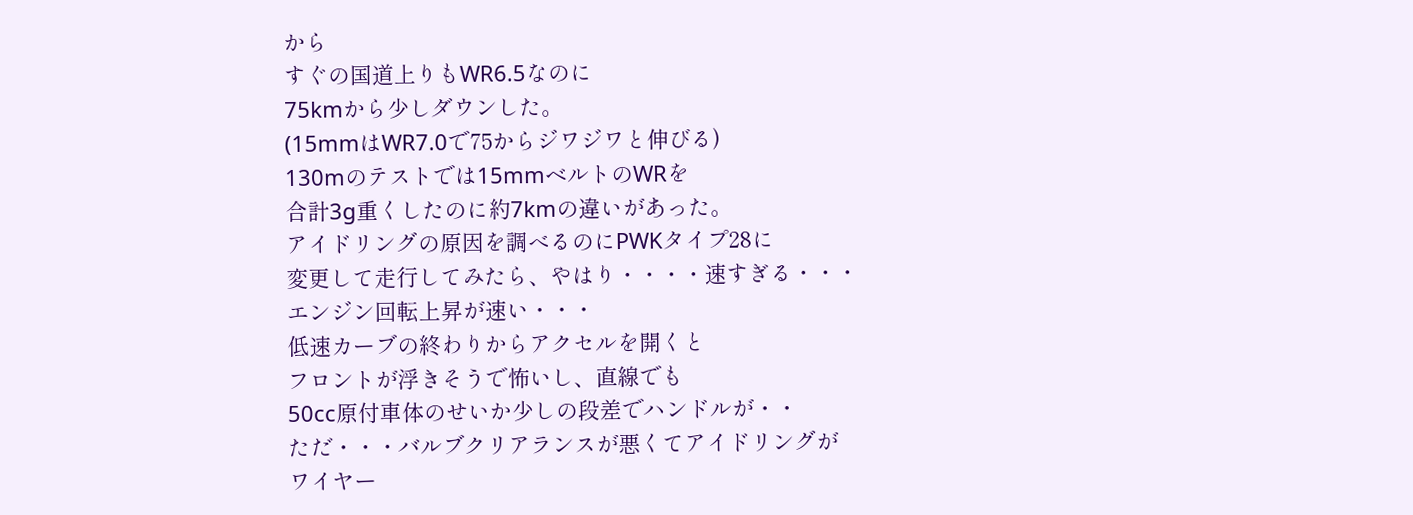から
すぐの国道上りもWR6.5なのに
75kmから少しダウンした。
(15mmはWR7.0で75からジワジワと伸びる)
130mのテストでは15mmベルトのWRを
合計3g重くしたのに約7kmの違いがあった。
アイドリングの原因を調べるのにPWKタイプ28に
変更して走行してみたら、やはり・・・・速すぎる・・・
エンジン回転上昇が速い・・・
低速カーブの終わりからアクセルを開くと
フロントが浮きそうで怖いし、直線でも
50cc原付車体のせいか少しの段差でハンドルが・・
ただ・・・バルブクリアランスが悪くてアイドリングが
ワイヤー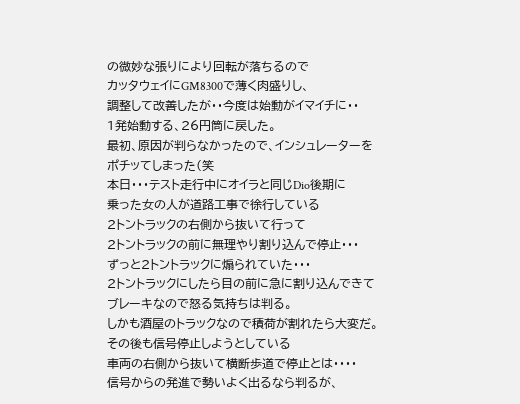の微妙な張りにより回転が落ちるので
カッタウェイにGM8300で薄く肉盛りし、
調整して改善したが・・今度は始動がイマイチに・・
1発始動する、26円筒に戻した。
最初、原因が判らなかったので、インシュレーターを
ポチッてしまった(笑
本日・・・テスト走行中にオイラと同じDio後期に
乗った女の人が道路工事で徐行している
2トントラックの右側から抜いて行って
2トントラックの前に無理やり割り込んで停止・・・
ずっと2トントラックに煽られていた・・・
2トントラックにしたら目の前に急に割り込んできて
ブレーキなので怒る気持ちは判る。
しかも酒屋のトラックなので積荷が割れたら大変だ。
その後も信号停止しようとしている
車両の右側から抜いて横断歩道で停止とは・・・・
信号からの発進で勢いよく出るなら判るが、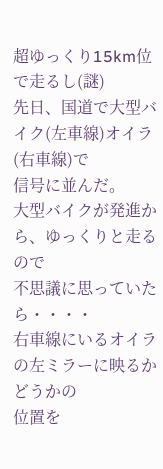超ゆっくり15km位で走るし(謎)
先日、国道で大型バイク(左車線)オイラ(右車線)で
信号に並んだ。
大型バイクが発進から、ゆっくりと走るので
不思議に思っていたら・・・・
右車線にいるオイラの左ミラーに映るかどうかの
位置を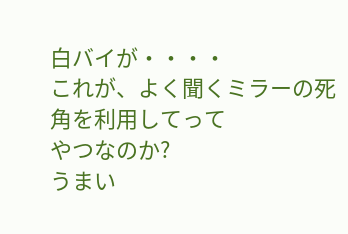白バイが・・・・
これが、よく聞くミラーの死角を利用してって
やつなのか?
うまい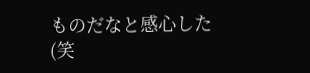ものだなと感心した(笑